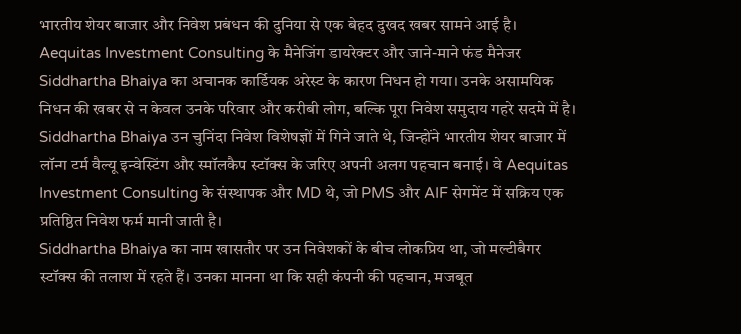भारतीय शेयर बाजार और निवेश प्रबंधन की दुनिया से एक बेहद दुखद खबर सामने आई है। Aequitas Investment Consulting के मैनेजिंग डायरेक्टर और जाने-माने फंड मैनेजर Siddhartha Bhaiya का अचानक कार्डियक अरेस्ट के कारण निधन हो गया। उनके असामयिक निधन की खबर से न केवल उनके परिवार और करीबी लोग, बल्कि पूरा निवेश समुदाय गहरे सदमे में है।
Siddhartha Bhaiya उन चुनिंदा निवेश विशेषज्ञों में गिने जाते थे, जिन्होंने भारतीय शेयर बाजार में लॉन्ग टर्म वैल्यू इन्वेस्टिंग और स्मॉलकैप स्टॉक्स के जरिए अपनी अलग पहचान बनाई। वे Aequitas Investment Consulting के संस्थापक और MD थे, जो PMS और AIF सेगमेंट में सक्रिय एक प्रतिष्ठित निवेश फर्म मानी जाती है।
Siddhartha Bhaiya का नाम खासतौर पर उन निवेशकों के बीच लोकप्रिय था, जो मल्टीबैगर स्टॉक्स की तलाश में रहते हैं। उनका मानना था कि सही कंपनी की पहचान, मजबूत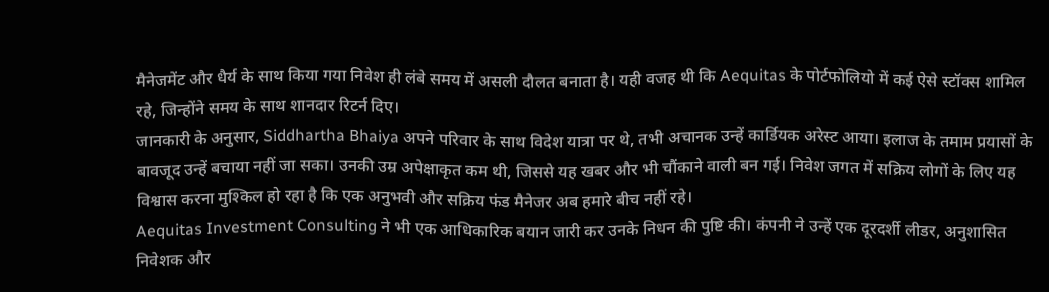मैनेजमेंट और धैर्य के साथ किया गया निवेश ही लंबे समय में असली दौलत बनाता है। यही वजह थी कि Aequitas के पोर्टफोलियो में कई ऐसे स्टॉक्स शामिल रहे, जिन्होंने समय के साथ शानदार रिटर्न दिए।
जानकारी के अनुसार, Siddhartha Bhaiya अपने परिवार के साथ विदेश यात्रा पर थे, तभी अचानक उन्हें कार्डियक अरेस्ट आया। इलाज के तमाम प्रयासों के बावजूद उन्हें बचाया नहीं जा सका। उनकी उम्र अपेक्षाकृत कम थी, जिससे यह खबर और भी चौंकाने वाली बन गई। निवेश जगत में सक्रिय लोगों के लिए यह विश्वास करना मुश्किल हो रहा है कि एक अनुभवी और सक्रिय फंड मैनेजर अब हमारे बीच नहीं रहे।
Aequitas Investment Consulting ने भी एक आधिकारिक बयान जारी कर उनके निधन की पुष्टि की। कंपनी ने उन्हें एक दूरदर्शी लीडर, अनुशासित निवेशक और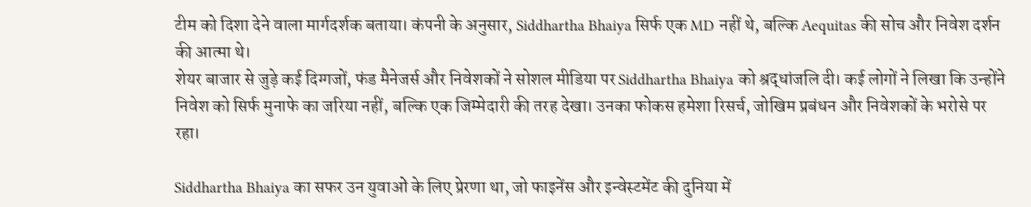टीम को दिशा देने वाला मार्गदर्शक बताया। कंपनी के अनुसार, Siddhartha Bhaiya सिर्फ एक MD नहीं थे, बल्कि Aequitas की सोच और निवेश दर्शन की आत्मा थे।
शेयर बाजार से जुड़े कई दिग्गजों, फंड मैनेजर्स और निवेशकों ने सोशल मीडिया पर Siddhartha Bhaiya को श्रद्धांजलि दी। कई लोगों ने लिखा कि उन्होंने निवेश को सिर्फ मुनाफे का जरिया नहीं, बल्कि एक जिम्मेदारी की तरह देखा। उनका फोकस हमेशा रिसर्च, जोखिम प्रबंधन और निवेशकों के भरोसे पर रहा।

Siddhartha Bhaiya का सफर उन युवाओं के लिए प्रेरणा था, जो फाइनेंस और इन्वेस्टमेंट की दुनिया में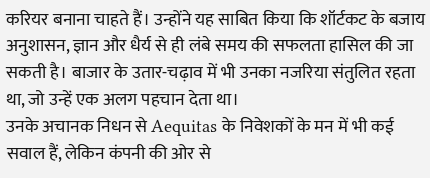करियर बनाना चाहते हैं। उन्होंने यह साबित किया कि शॉर्टकट के बजाय अनुशासन, ज्ञान और धैर्य से ही लंबे समय की सफलता हासिल की जा सकती है। बाजार के उतार-चढ़ाव में भी उनका नजरिया संतुलित रहता था, जो उन्हें एक अलग पहचान देता था।
उनके अचानक निधन से Aequitas के निवेशकों के मन में भी कई सवाल हैं, लेकिन कंपनी की ओर से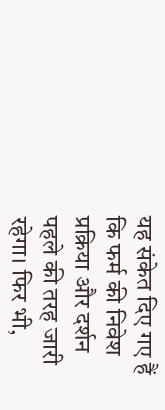यह संकेत दिए गए हैं कि फर्म की निवेश प्रक्रिया और दर्शन पहले की तरह जारी रहेगा। फिर भी,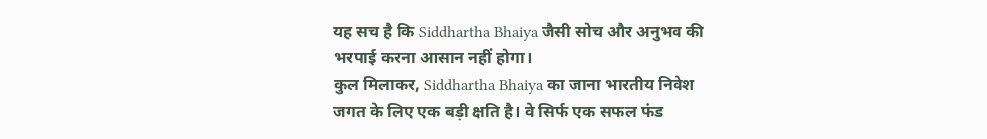यह सच है कि Siddhartha Bhaiya जैसी सोच और अनुभव की भरपाई करना आसान नहीं होगा।
कुल मिलाकर, Siddhartha Bhaiya का जाना भारतीय निवेश जगत के लिए एक बड़ी क्षति है। वे सिर्फ एक सफल फंड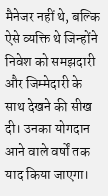मैनेजर नहीं थे, बल्कि ऐसे व्यक्ति थे जिन्होंने निवेश को समझदारी और जिम्मेदारी के साथ देखने की सीख दी। उनका योगदान आने वाले वर्षों तक याद किया जाएगा।